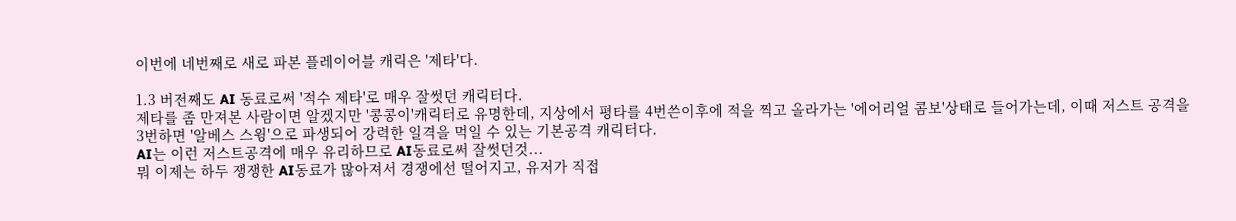이번에 네번째로 새로 파본 플레이어블 캐릭은 '제타'다.

1.3 버전째도 AI 동료로써 '적수 제타'로 매우 잘썻던 캐릭터다.
제타를 좀 만져본 사람이면 알겠지만 '콩콩이'캐릭터로 유명한데, 지상에서 평타를 4번쓴이후에 적을 찍고 올라가는 '에어리얼 콤보'상태로 들어가는데, 이때 저스트 공격을 3번하면 '알베스 스윙'으로 파생되어 강력한 일격을 먹일 수 있는 기본공격 캐릭터다.
AI는 이런 저스트공격에 매우 유리하므로 AI동료로써 잘썻던것...
뭐 이제는 하두 쟁쟁한 AI동료가 많아져서 경쟁에선 떨어지고, 유저가 직접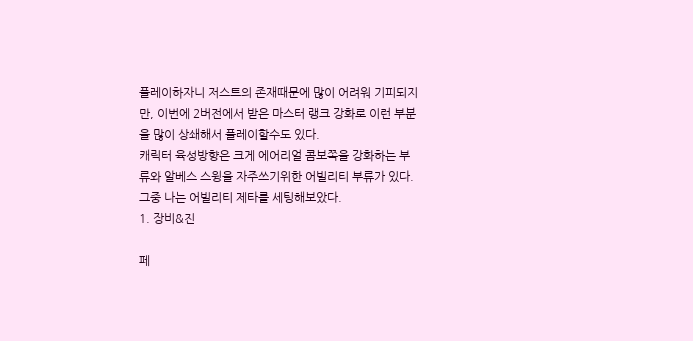플레이하자니 저스트의 존재때문에 많이 어려워 기피되지만, 이번에 2버전에서 받은 마스터 랭크 강화로 이런 부분을 많이 상쇄해서 플레이할수도 있다.
캐릭터 육성방향은 크게 에어리얼 콤보쪽을 강화하는 부류와 알베스 스윙을 자주쓰기위한 어빌리티 부류가 있다.
그중 나는 어빌리티 제타를 세팅해보았다.
1. 장비&진

페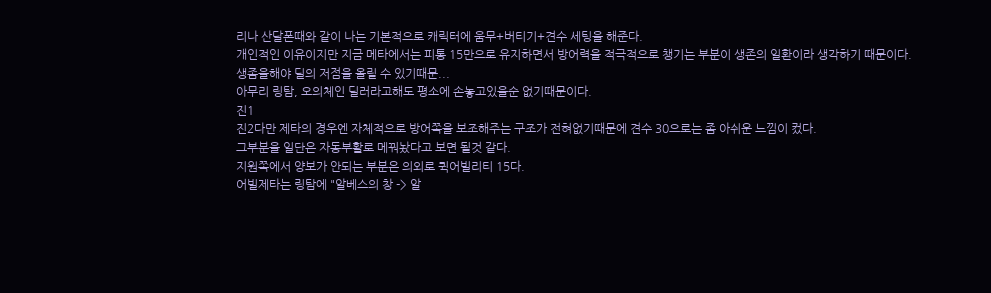리나 산달폰때와 같이 나는 기본적으로 캐릭터에 움무+버티기+견수 세팅을 해준다.
개인적인 이유이지만 지금 메타에서는 피통 15만으로 유지하면서 방어력을 적극적으로 챙기는 부분이 생존의 일환이라 생각하기 때문이다.
생좀을해야 딜의 저점을 올릴 수 있기때문...
아무리 링탐, 오의체인 딜러라고해도 평소에 손놓고있을순 없기때문이다.
진1
진2다만 제타의 경우엔 자체적으로 방어쪽을 보조해주는 구조가 전혀없기때문에 견수 30으로는 좀 아쉬운 느낌이 컸다.
그부분을 일단은 자동부활로 메꿔놨다고 보면 될것 같다.
지원쪽에서 양보가 안되는 부분은 의외로 퀵어빌리티 15다.
어빌제타는 링탐에 "알베스의 창 -> 알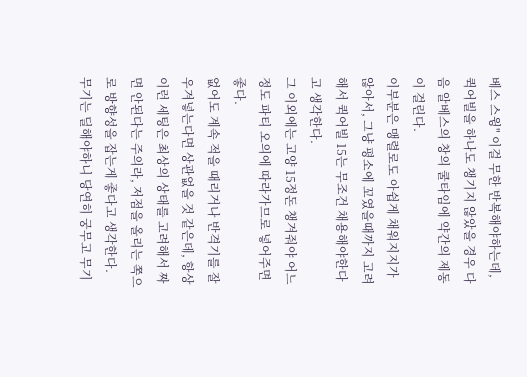베스 스윙" 이걸 무한 반복해야하는데, 퀵어빌을 하나도 챙기지 않았을 경우 다음 알베스의 창의 쿨타임에 약간의 제동이 걸린다.
이부분은 맹렬로도 아쉽게 채워지지가 않아서, 그냥 평소에 꼬였을때까지 고려해서 퀵어빌 15는 무조건 채용해야한다고 생각한다.
그 이외에는 고양 15정돈 챙겨줘야 어느정도 파티 오의에 따라가므로 넣어주면 좋다.
없어도 계속 적을 때리거나 반격기를 잘 우겨넣는다면 상관없을 것 같은데, 항상 이런 세팅은 최상의 상태를 고려해서 짜면 안된다는 주의라, 저점을 올리는 쪽으로 방향성을 잡는게 좋다고 생각한다.
무기는 딜해야하니 당연히 궁무고 무기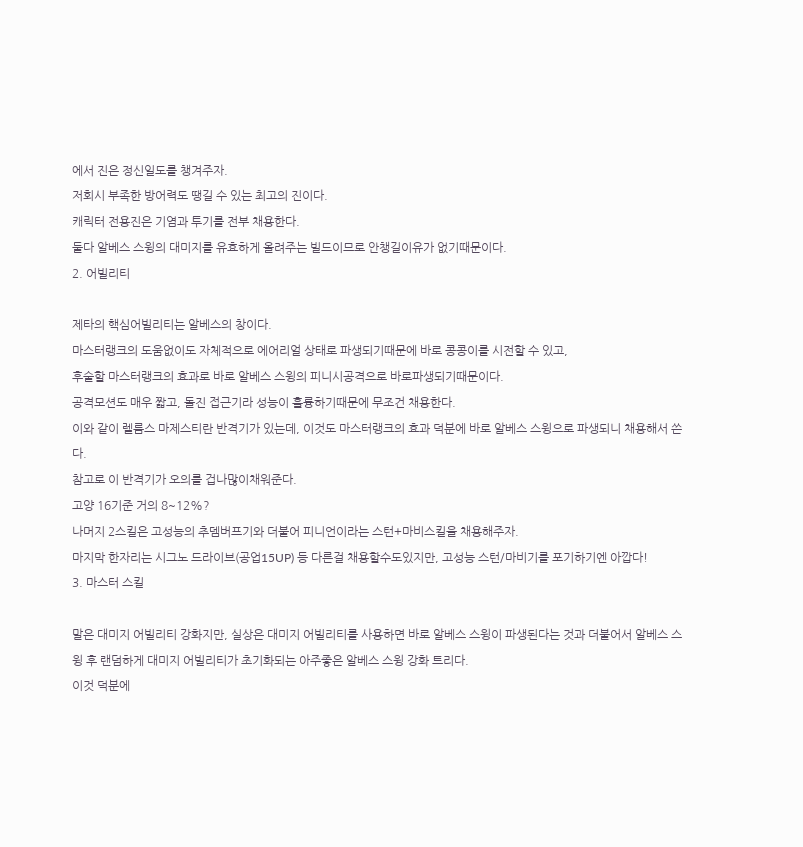에서 진은 정신일도를 챙겨주자.
저회시 부족한 방어력도 땡길 수 있는 최고의 진이다.
캐릭터 전용진은 기염과 투기를 전부 채용한다.
둘다 알베스 스윙의 대미지를 유효하게 올려주는 빌드이므로 안챙길이유가 없기때문이다.
2. 어빌리티

제타의 핵심어빌리티는 알베스의 창이다.
마스터랭크의 도움없이도 자체적으로 에어리얼 상태로 파생되기때문에 바로 콩콩이를 시전할 수 있고,
후술할 마스터랭크의 효과로 바로 알베스 스윙의 피니시공격으로 바로파생되기때문이다.
공격모션도 매우 짧고, 돌진 접근기라 성능이 훌륭하기때문에 무조건 채용한다.
이와 같이 렐름스 마제스티란 반격기가 있는데, 이것도 마스터랭크의 효과 덕분에 바로 알베스 스윙으로 파생되니 채용해서 쓴다.
참고로 이 반격기가 오의를 겁나많이채워준다.
고양 16기준 거의 8~12%?
나머지 2스킬은 고성능의 추뎀버프기와 더불어 피니언이라는 스턴+마비스킬을 채용해주자.
마지막 한자리는 시그노 드라이브(공업15UP) 등 다른걸 채용할수도있지만, 고성능 스턴/마비기를 포기하기엔 아깝다!
3. 마스터 스킬

말은 대미지 어빌리티 강화지만, 실상은 대미지 어빌리티를 사용하면 바로 알베스 스윙이 파생된다는 것과 더불어서 알베스 스윙 후 랜덤하게 대미지 어빌리티가 초기화되는 아주좋은 알베스 스윙 강화 트리다.
이것 덕분에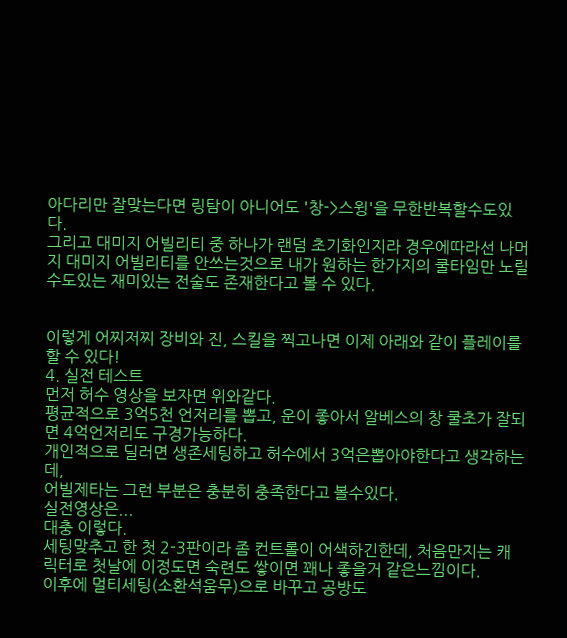아다리만 잘맞는다면 링탐이 아니어도 '창->스윙'을 무한반복할수도있다.
그리고 대미지 어빌리티 중 하나가 랜덤 초기화인지라 경우에따라선 나머지 대미지 어빌리티를 안쓰는것으로 내가 원하는 한가지의 쿨타임만 노릴수도있는 재미있는 전술도 존재한다고 볼 수 있다.


이렇게 어찌저찌 장비와 진, 스킬을 찍고나면 이제 아래와 같이 플레이를 할 수 있다!
4. 실전 테스트
먼저 허수 영상을 보자면 위와같다.
평균적으로 3억5천 언저리를 뽑고, 운이 좋아서 알베스의 창 쿨초가 잘되면 4억언저리도 구경가능하다.
개인적으로 딜러면 생존세팅하고 허수에서 3억은뽑아야한다고 생각하는데,
어빌제타는 그런 부분은 충분히 충족한다고 볼수있다.
실전영상은...
대충 이렇다.
세팅맞추고 한 첫 2-3판이라 좀 컨트롤이 어색하긴한데, 처음만지는 캐릭터로 첫날에 이정도면 숙련도 쌓이면 꽤나 좋을거 같은느낌이다.
이후에 멀티세팅(소환석움무)으로 바꾸고 공방도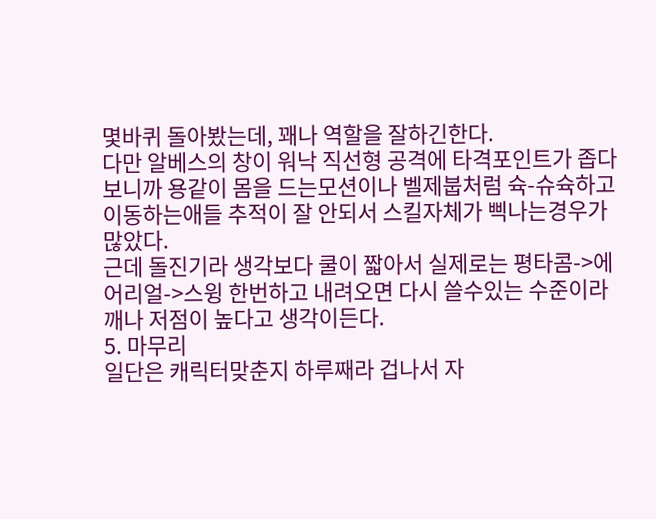몇바퀴 돌아봤는데, 꽤나 역할을 잘하긴한다.
다만 알베스의 창이 워낙 직선형 공격에 타격포인트가 좁다보니까 용같이 몸을 드는모션이나 벨제붑처럼 슉-슈슉하고 이동하는애들 추적이 잘 안되서 스킬자체가 삑나는경우가 많았다.
근데 돌진기라 생각보다 쿨이 짧아서 실제로는 평타콤->에어리얼->스윙 한번하고 내려오면 다시 쓸수있는 수준이라 깨나 저점이 높다고 생각이든다.
5. 마무리
일단은 캐릭터맞춘지 하루째라 겁나서 자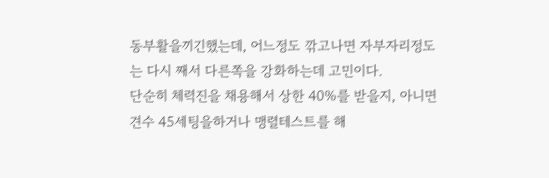동부활을끼긴했는데, 어느정도 깎고나면 자부자리정도는 다시 째서 다른쪽을 강화하는데 고민이다.
단순히 체력진을 채용해서 상한 40%를 받을지, 아니면 견수 45세팅을하거나 맹렬테스트를 해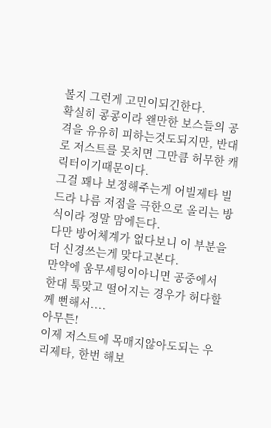볼지 그런게 고민이되긴한다.
확실히 콩콩이라 왠만한 보스들의 공격을 유유히 피하는것도되지만, 반대로 저스트를 못치면 그만큼 허무한 캐릭터이기때문이다.
그걸 꽤나 보정해주는게 어빌제타 빌드라 나름 저점을 극한으로 올리는 방식이라 정말 맘에든다.
다만 방어체계가 없다보니 이 부분을 더 신경쓰는게 맞다고본다.
만약에 움무세팅이아니면 공중에서 한대 툭맞고 떨어지는 경우가 허다할께 뻔해서....
아무튼!
이제 저스트에 목매지않아도되는 우리제타, 한번 해보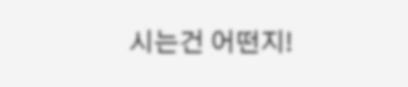시는건 어떤지!